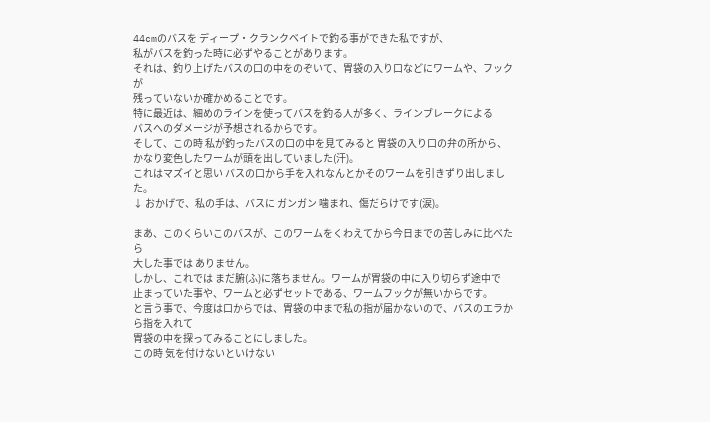44cmのバスを ディープ・クランクベイトで釣る事ができた私ですが、
私がバスを釣った時に必ずやることがあります。
それは、釣り上げたバスの口の中をのぞいて、胃袋の入り口などにワームや、フックが
残っていないか確かめることです。
特に最近は、細めのラインを使ってバスを釣る人が多く、ラインブレークによる
バスへのダメージが予想されるからです。
そして、この時 私が釣ったバスの口の中を見てみると 胃袋の入り口の弁の所から、
かなり変色したワームが頭を出していました(汗)。
これはマズイと思い バスの口から手を入れなんとかそのワームを引きずり出しました。
↓ おかげで、私の手は、バスに ガンガン 噛まれ、傷だらけです(涙)。

まあ、このくらいこのバスが、このワームをくわえてから今日までの苦しみに比べたら
大した事では ありません。
しかし、これでは まだ腑(ふ)に落ちません。ワームが胃袋の中に入り切らず途中で
止まっていた事や、ワームと必ずセットである、ワームフックが無いからです。
と言う事で、今度は口からでは、胃袋の中まで私の指が届かないので、バスのエラから指を入れて
胃袋の中を探ってみることにしました。
この時 気を付けないといけない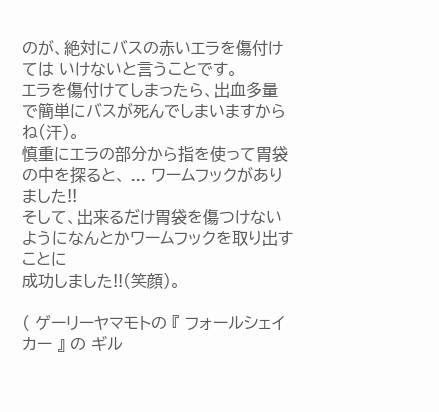のが、絶対にバスの赤いエラを傷付けては いけないと言うことです。
エラを傷付けてしまったら、出血多量で簡単にバスが死んでしまいますからね(汗)。
慎重にエラの部分から指を使って胃袋の中を探ると、 ... ワームフックがありました!!
そして、出来るだけ胃袋を傷つけないようになんとかワームフックを取り出すことに
成功しました!!(笑顔)。

( ゲーリーヤマモトの 『 フォールシェイカー 』 の ギル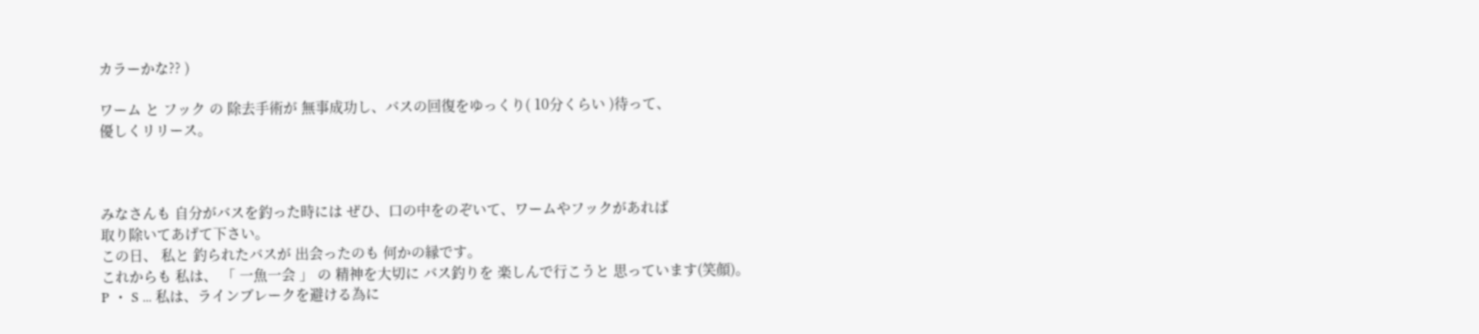カラーかな?? )

ワーム と フック の 除去手術が 無事成功し、バスの回復をゆっくり( 10分くらい )待って、
優しくリリース。



みなさんも 自分がバスを釣った時には ぜひ、口の中をのぞいて、ワームやフックがあれば
取り除いてあげて下さい。
この日、 私と 釣られたバスが 出会ったのも 何かの縁です。
これからも 私は、 「 一魚一会 」 の 精神を大切に バス釣りを 楽しんで行こうと 思っています(笑顔)。
P ・ S ... 私は、ラインブレークを避ける為に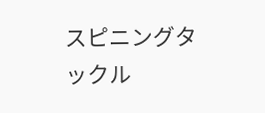スピニングタックル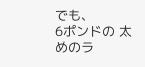でも、
6ポンドの 太めのラ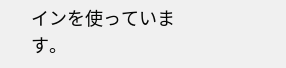インを使っています。